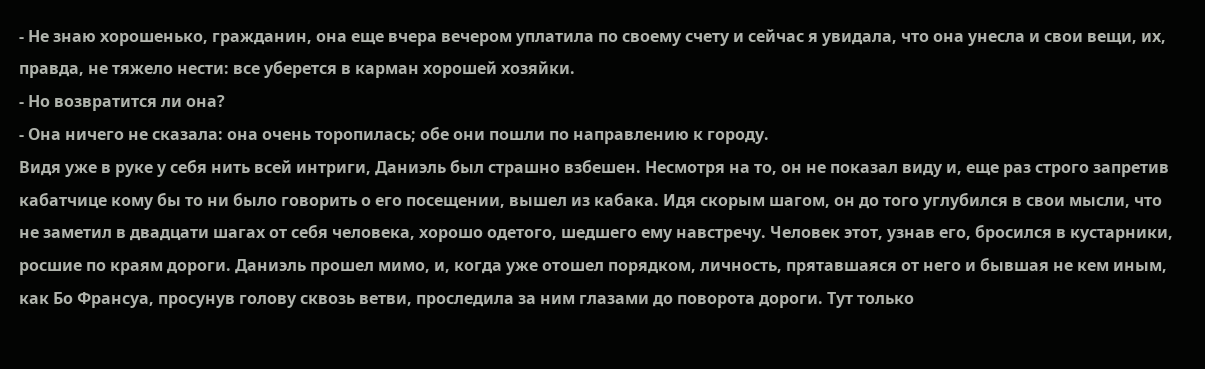- Не знаю хорошенько, гражданин, она еще вчера вечером уплатила по своему счету и сейчас я увидала, что она унесла и свои вещи, их, правда, не тяжело нести: все уберется в карман хорошей хозяйки.
- Но возвратится ли она?
- Она ничего не сказала: она очень торопилась; обе они пошли по направлению к городу.
Видя уже в руке у себя нить всей интриги, Даниэль был страшно взбешен. Несмотря на то, он не показал виду и, еще раз строго запретив кабатчице кому бы то ни было говорить о его посещении, вышел из кабака. Идя скорым шагом, он до того углубился в свои мысли, что не заметил в двадцати шагах от себя человека, хорошо одетого, шедшего ему навстречу. Человек этот, узнав его, бросился в кустарники, росшие по краям дороги. Даниэль прошел мимо, и, когда уже отошел порядком, личность, прятавшаяся от него и бывшая не кем иным, как Бо Франсуа, просунув голову сквозь ветви, проследила за ним глазами до поворота дороги. Тут только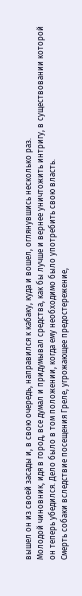вышел он из своей засады и, в свою очередь, направился к кабаку, куда и вошел, оглянувшись несколько раз.
Молодой чиновник, идя в город, все думал и придумывал средства, как бы лучше и вернее уничтожить интригу, в существовании которой он теперь убедился. Дело было в том положении, когда ему необходимо было употребить свою власть.
Смерть собаки вследствие посещения Греле, угрожающее предостережение,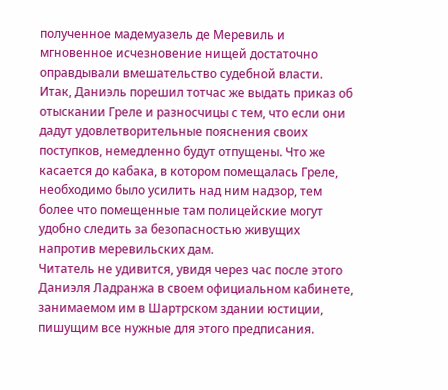полученное мадемуазель де Меревиль и мгновенное исчезновение нищей достаточно оправдывали вмешательство судебной власти.
Итак, Даниэль порешил тотчас же выдать приказ об отыскании Греле и разносчицы с тем, что если они дадут удовлетворительные пояснения своих поступков, немедленно будут отпущены. Что же касается до кабака, в котором помещалась Греле, необходимо было усилить над ним надзор, тем более что помещенные там полицейские могут удобно следить за безопасностью живущих напротив меревильских дам.
Читатель не удивится, увидя через час после этого Даниэля Ладранжа в своем официальном кабинете, занимаемом им в Шартрском здании юстиции, пишущим все нужные для этого предписания.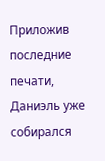Приложив последние печати, Даниэль уже собирался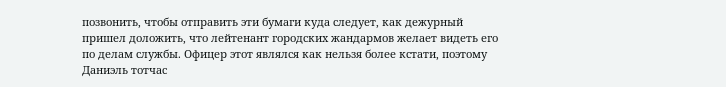позвонить, чтобы отправить эти бумаги куда следует, как дежурный пришел доложить, что лейтенант городских жандармов желает видеть его по делам службы. Офицер этот являлся как нельзя более кстати, поэтому Даниэль тотчас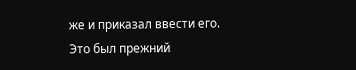же и приказал ввести его.
Это был прежний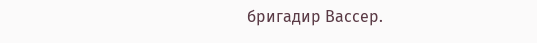бригадир Вассер.